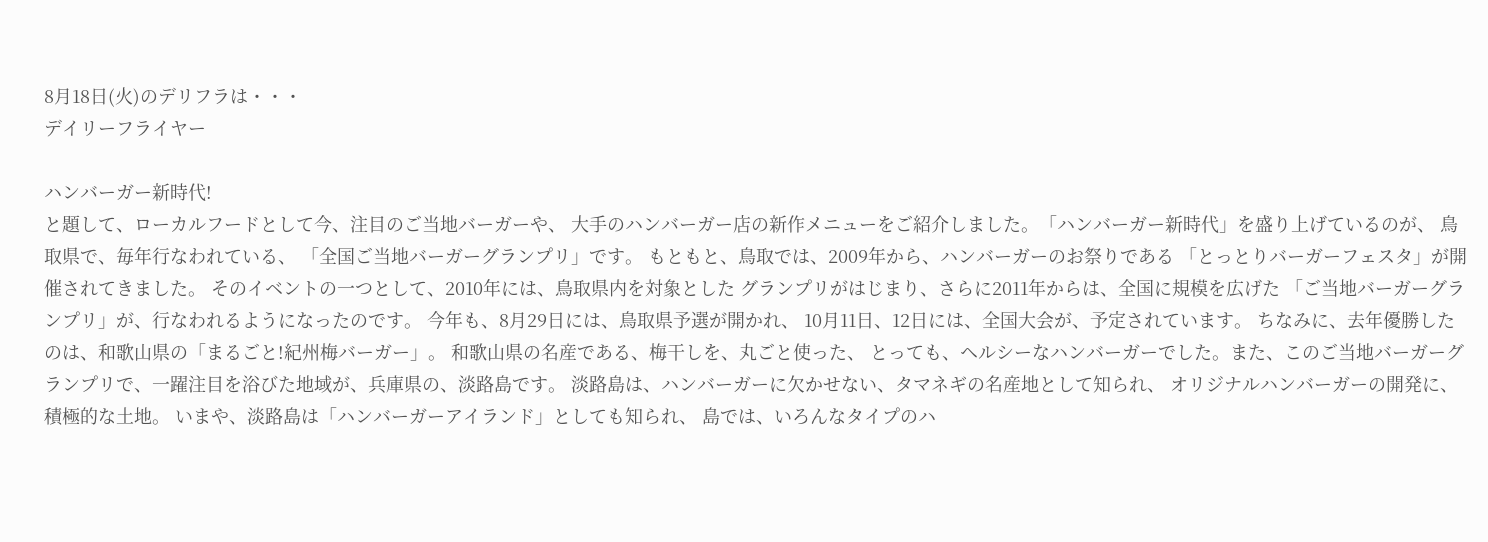8月18日(火)のデリフラは・・・
デイリーフライヤー

ハンバーガー新時代!
と題して、ローカルフードとして今、注目のご当地バーガーや、 大手のハンバーガー店の新作メニューをご紹介しました。「ハンバーガー新時代」を盛り上げているのが、 鳥取県で、毎年行なわれている、 「全国ご当地バーガーグランプリ」です。 もともと、鳥取では、2009年から、ハンバーガーのお祭りである 「とっとりバーガーフェスタ」が開催されてきました。 そのイベントの一つとして、2010年には、鳥取県内を対象とした グランプリがはじまり、さらに2011年からは、全国に規模を広げた 「ご当地バーガーグランプリ」が、行なわれるようになったのです。 今年も、8月29日には、鳥取県予選が開かれ、 10月11日、12日には、全国大会が、予定されています。 ちなみに、去年優勝したのは、和歌山県の「まるごと!紀州梅バーガー」。 和歌山県の名産である、梅干しを、丸ごと使った、 とっても、ヘルシーなハンバーガーでした。また、このご当地バーガーグランプリで、一躍注目を浴びた地域が、兵庫県の、淡路島です。 淡路島は、ハンバーガーに欠かせない、タマネギの名産地として知られ、 オリジナルハンバーガーの開発に、積極的な土地。 いまや、淡路島は「ハンバーガーアイランド」としても知られ、 島では、いろんなタイプのハ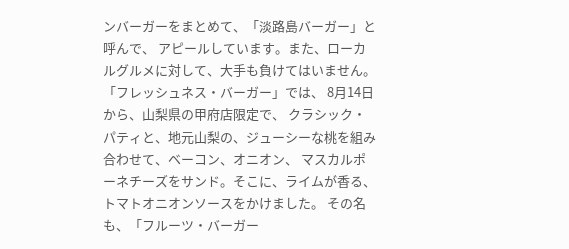ンバーガーをまとめて、「淡路島バーガー」と呼んで、 アピールしています。また、ローカルグルメに対して、大手も負けてはいません。 「フレッシュネス・バーガー」では、 8月14日から、山梨県の甲府店限定で、 クラシック・パティと、地元山梨の、ジューシーな桃を組み合わせて、ベーコン、オニオン、 マスカルポーネチーズをサンド。そこに、ライムが香る、トマトオニオンソースをかけました。 その名も、「フルーツ・バーガー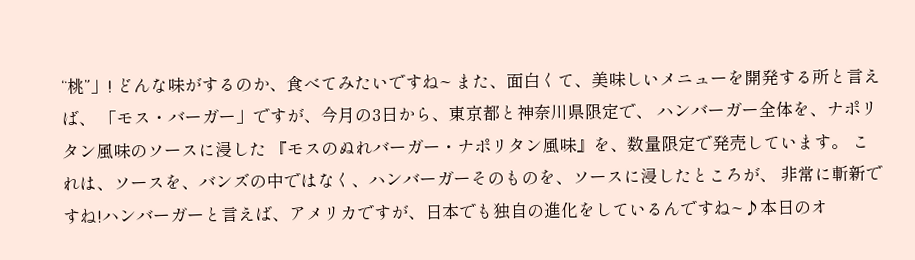“桃”」! どんな味がするのか、食べてみたいですね~ また、面白くて、美味しいメニューを開発する所と言えば、 「モス・バーガー」ですが、今月の3日から、東京都と神奈川県限定で、 ハンバーガー全体を、ナポリタン風味のソースに浸した 『モスのぬれバーガー・ナポリタン風味』を、数量限定で発売しています。 これは、ソースを、バンズの中ではなく、ハンバーガーそのものを、ソースに浸したところが、 非常に斬新ですね!ハンバーガーと言えば、アメリカですが、日本でも独自の進化をしているんですね~♪本日のオ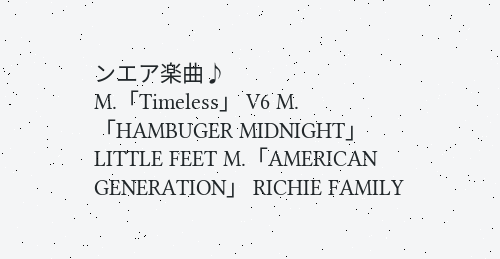ンエア楽曲♪
M.「Timeless」 V6 M.「HAMBUGER MIDNIGHT」 LITTLE FEET M.「AMERICAN GENERATION」 RICHIE FAMILY